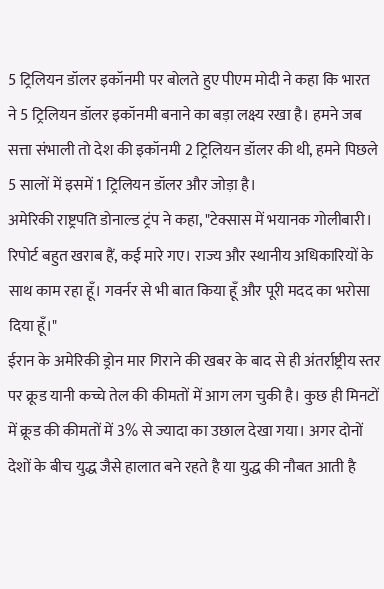5 ट्रिलियन डॉलर इकॉनमी पर बोलते हुए पीएम मोदी ने कहा कि भारत ने 5 ट्रिलियन डॉलर इकॉनमी बनाने का बड़ा लक्ष्य रखा है। हमने जब सत्ता संभाली तो देश की इकॉनमी 2 ट्रिलियन डॉलर की थी, हमने पिछले 5 सालों में इसमें 1 ट्रिलियन डॉलर और जोड़ा है।
अमेरिकी राष्ट्रपति डोनाल्ड ट्रंप ने कहा, "टेक्सास में भयानक गोलीबारी। रिपोर्ट बहुत खराब हैं, कई मारे गए। राज्य और स्थानीय अधिकारियों के साथ काम रहा हूँ। गवर्नर से भी बात किया हूँ और पूरी मदद का भरोसा दिया हूँ।"
ईरान के अमेरिकी ड्रोन मार गिराने की खबर के बाद से ही अंतर्राष्ट्रीय स्तर पर क्रूड यानी कच्चे तेल की कीमतों में आग लग चुकी है। कुछ ही मिनटों में क्रूड की कीमतों में 3% से ज्यादा का उछाल देखा गया। अगर दोनों देशों के बीच युद्ध जैसे हालात बने रहते है या युद्ध की नौबत आती है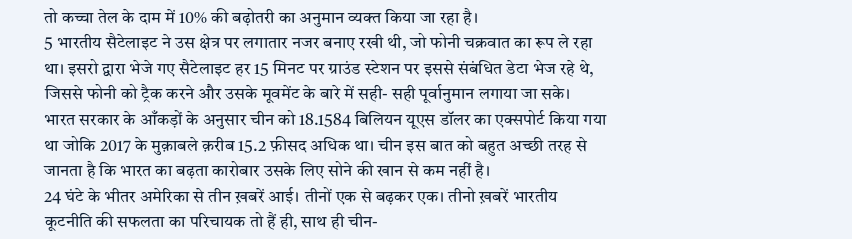तो कच्चा तेल के दाम में 10% की बढ़ोतरी का अनुमान व्यक्त किया जा रहा है।
5 भारतीय सैटेलाइट ने उस क्षेत्र पर लगातार नजर बनाए रखी थी, जो फोनी चक्रवात का रूप ले रहा था। इसरो द्वारा भेजे गए सैटेलाइट हर 15 मिनट पर ग्राउंड स्टेशन पर इससे संबंधित डेटा भेज रहे थे, जिससे फोनी को ट्रैक करने और उसके मूवमेंट के बारे में सही- सही पूर्वानुमान लगाया जा सके।
भारत सरकार के आँकड़ों के अनुसार चीन को 18.1584 बिलियन यूएस डॉलर का एक्सपोर्ट किया गया था जोकि 2017 के मुक़ाबले क़रीब 15.2 फ़ीसद अधिक था। चीन इस बात को बहुत अच्छी तरह से जानता है कि भारत का बढ़ता कारोबार उसके लिए सोने की खान से कम नहीं है।
24 घंटे के भीतर अमेरिका से तीन ख़बरें आई। तीनों एक से बढ़कर एक। तीनो ख़बरें भारतीय कूटनीति की सफलता का परिचायक तो हैं ही, साथ ही चीन-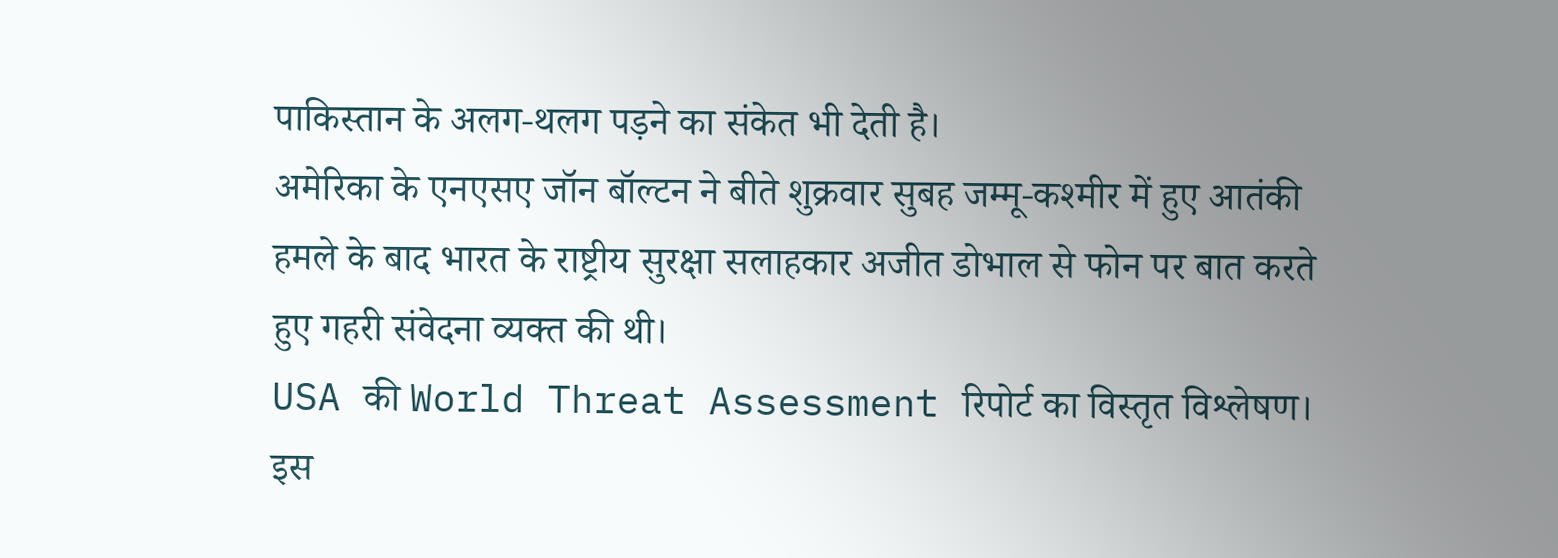पाकिस्तान के अलग-थलग पड़ने का संकेत भी देती है।
अमेरिका के एनएसए जॉन बॉल्टन ने बीते शुक्रवार सुबह जम्मू-कश्मीर में हुए आतंकी हमले के बाद भारत के राष्ट्रीय सुरक्षा सलाहकार अजीत डोभाल से फोन पर बात करते हुए गहरी संवेदना व्यक्त की थी।
USA की World Threat Assessment रिपोर्ट का विस्तृत विश्लेषण। इस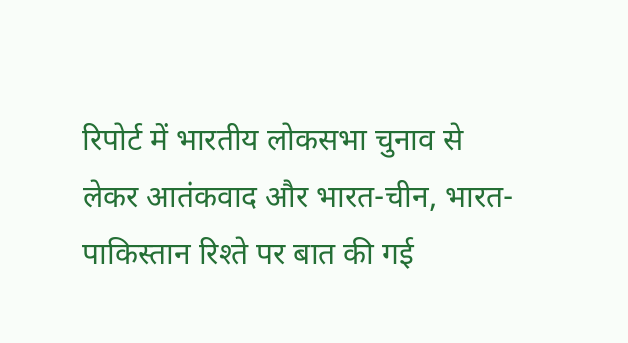रिपोर्ट में भारतीय लोकसभा चुनाव से लेकर आतंकवाद और भारत-चीन, भारत-पाकिस्तान रिश्ते पर बात की गई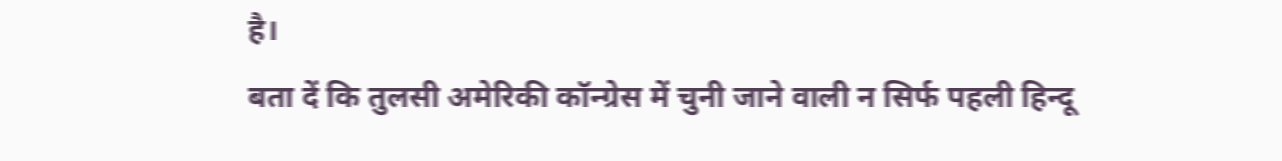है।
बता दें कि तुलसी अमेरिकी कॉन्ग्रेस में चुनी जाने वाली न सिर्फ पहली हिन्दू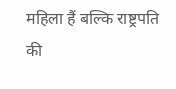महिला हैं बल्कि राष्ट्रपति की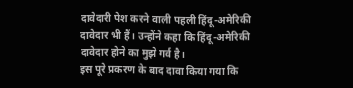दावेदारी पेश करने वाली पहली हिंदू-अमेरिकी दावेदार भी हैं। उन्होंने कहा कि हिंदू-अमेरिकी दावेदार होने का मुझे गर्व है।
इस पूरे प्रकरण के बाद दावा किया गया कि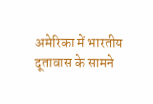अमेरिका में भारतीय दूतावास के सामने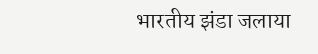भारतीय झंडा जलाया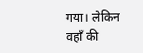गया। लेकिन वहाँ की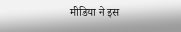मीडिया ने इस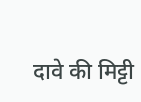दावे की मिट्टी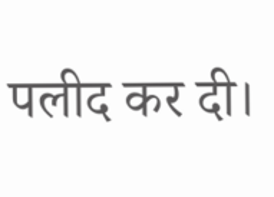पलीद कर दी।